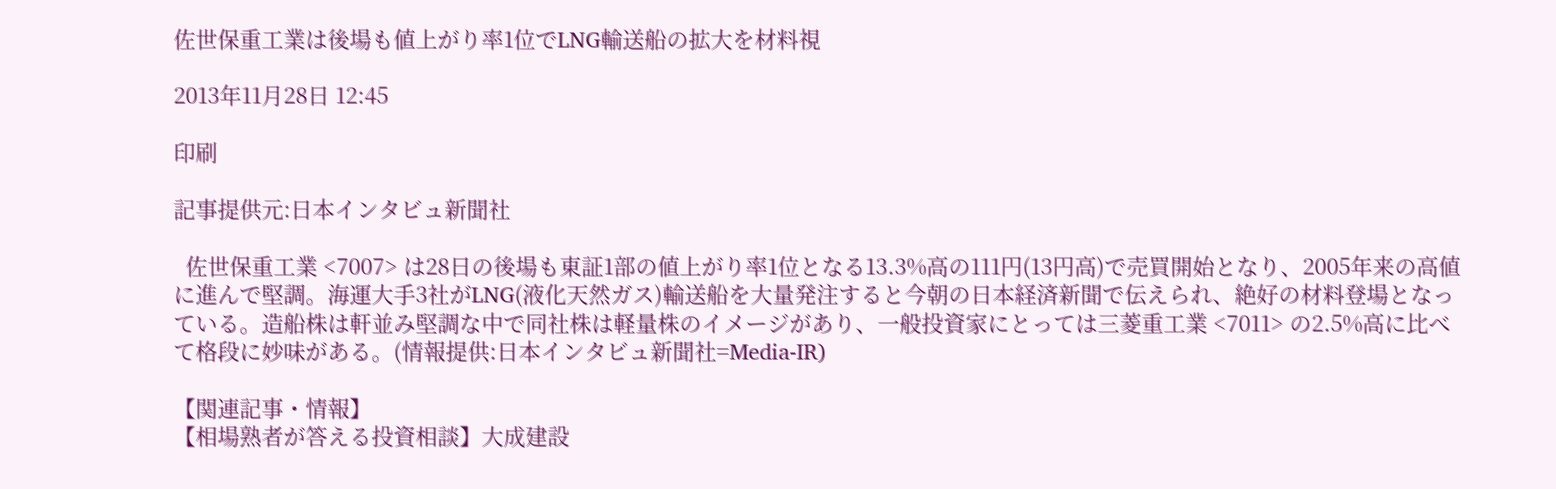佐世保重工業は後場も値上がり率1位でLNG輸送船の拡大を材料視

2013年11月28日 12:45

印刷

記事提供元:日本インタビュ新聞社

  佐世保重工業 <7007> は28日の後場も東証1部の値上がり率1位となる13.3%高の111円(13円高)で売買開始となり、2005年来の高値に進んで堅調。海運大手3社がLNG(液化天然ガス)輸送船を大量発注すると今朝の日本経済新聞で伝えられ、絶好の材料登場となっている。造船株は軒並み堅調な中で同社株は軽量株のイメージがあり、一般投資家にとっては三菱重工業 <7011> の2.5%高に比べて格段に妙味がある。(情報提供:日本インタビュ新聞社=Media-IR)

【関連記事・情報】
【相場熟者が答える投資相談】大成建設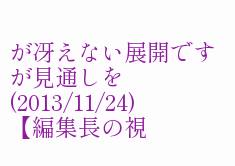が冴えない展開ですが見通しを(2013/11/24)
【編集長の視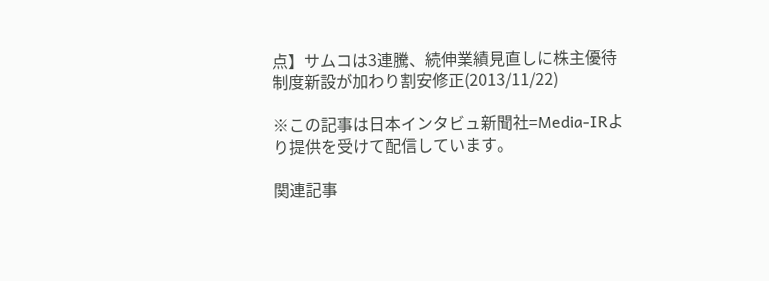点】サムコは3連騰、続伸業績見直しに株主優待制度新設が加わり割安修正(2013/11/22)

※この記事は日本インタビュ新聞社=Media-IRより提供を受けて配信しています。

関連記事